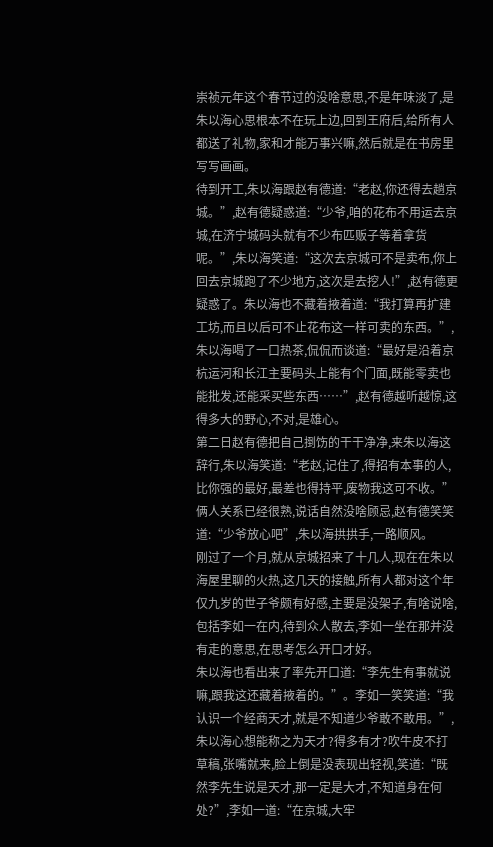崇祯元年这个春节过的没啥意思,不是年味淡了,是朱以海心思根本不在玩上边,回到王府后,给所有人都送了礼物,家和才能万事兴嘛,然后就是在书房里写写画画。
待到开工,朱以海跟赵有德道:“老赵,你还得去趟京城。”,赵有德疑惑道:“少爷,咱的花布不用运去京城,在济宁城码头就有不少布匹贩子等着拿货呢。”,朱以海笑道:“这次去京城可不是卖布,你上回去京城跑了不少地方,这次是去挖人!”,赵有德更疑惑了。朱以海也不藏着掖着道:“我打算再扩建工坊,而且以后可不止花布这一样可卖的东西。”,朱以海喝了一口热茶,侃侃而谈道:“最好是沿着京杭运河和长江主要码头上能有个门面,既能零卖也能批发,还能采买些东西……”,赵有德越听越惊,这得多大的野心,不对,是雄心。
第二日赵有德把自己捯饬的干干净净,来朱以海这辞行,朱以海笑道:“老赵,记住了,得招有本事的人,比你强的最好,最差也得持平,废物我这可不收。”俩人关系已经很熟,说话自然没啥顾忌,赵有德笑笑道:“少爷放心吧”,朱以海拱拱手,一路顺风。
刚过了一个月,就从京城招来了十几人,现在在朱以海屋里聊的火热,这几天的接触,所有人都对这个年仅九岁的世子爷颇有好感,主要是没架子,有啥说啥,包括李如一在内,待到众人散去,李如一坐在那并没有走的意思,在思考怎么开口才好。
朱以海也看出来了率先开口道:“李先生有事就说嘛,跟我这还藏着掖着的。”。李如一笑笑道:“我认识一个经商天才,就是不知道少爷敢不敢用。”,朱以海心想能称之为天才?得多有才?吹牛皮不打草稿,张嘴就来,脸上倒是没表现出轻视,笑道:“既然李先生说是天才,那一定是大才,不知道身在何处?”,李如一道:“在京城,大牢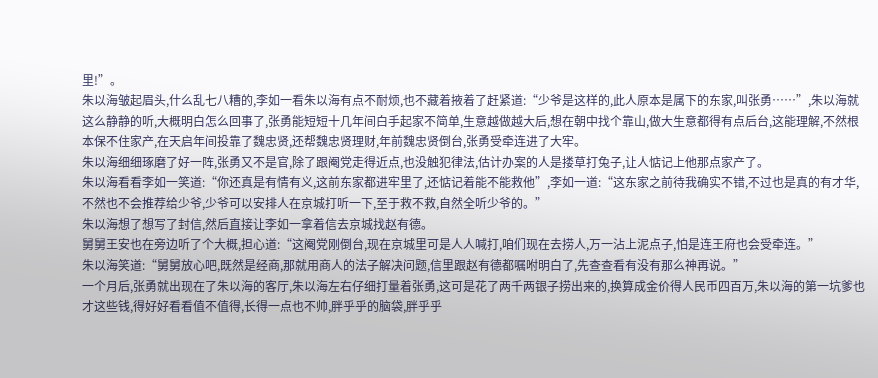里!”。
朱以海皱起眉头,什么乱七八糟的,李如一看朱以海有点不耐烦,也不藏着掖着了赶紧道:“少爷是这样的,此人原本是属下的东家,叫张勇……”,朱以海就这么静静的听,大概明白怎么回事了,张勇能短短十几年间白手起家不简单,生意越做越大后,想在朝中找个靠山,做大生意都得有点后台,这能理解,不然根本保不住家产,在天启年间投靠了魏忠贤,还帮魏忠贤理财,年前魏忠贤倒台,张勇受牵连进了大牢。
朱以海细细琢磨了好一阵,张勇又不是官,除了跟阉党走得近点,也没触犯律法,估计办案的人是搂草打兔子,让人惦记上他那点家产了。
朱以海看看李如一笑道:“你还真是有情有义,这前东家都进牢里了,还惦记着能不能救他”,李如一道:“这东家之前待我确实不错,不过也是真的有才华,不然也不会推荐给少爷,少爷可以安排人在京城打听一下,至于救不救,自然全听少爷的。”
朱以海想了想写了封信,然后直接让李如一拿着信去京城找赵有德。
舅舅王安也在旁边听了个大概,担心道:“这阉党刚倒台,现在京城里可是人人喊打,咱们现在去捞人,万一沾上泥点子,怕是连王府也会受牵连。”
朱以海笑道:“舅舅放心吧,既然是经商,那就用商人的法子解决问题,信里跟赵有德都嘱咐明白了,先查查看有没有那么神再说。”
一个月后,张勇就出现在了朱以海的客厅,朱以海左右仔细打量着张勇,这可是花了两千两银子捞出来的,换算成金价得人民币四百万,朱以海的第一坑爹也才这些钱,得好好看看值不值得,长得一点也不帅,胖乎乎的脑袋,胖乎乎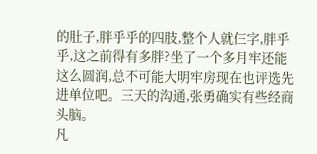的肚子,胖乎乎的四肢,整个人就仨字,胖乎乎,这之前得有多胖?坐了一个多月牢还能这么圆润,总不可能大明牢房现在也评选先进单位吧。三天的沟通,张勇确实有些经商头脑。
凡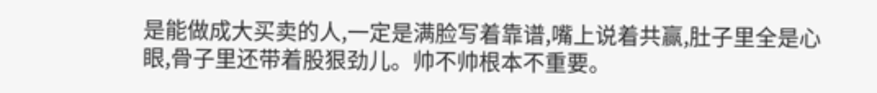是能做成大买卖的人,一定是满脸写着靠谱,嘴上说着共赢,肚子里全是心眼,骨子里还带着股狠劲儿。帅不帅根本不重要。